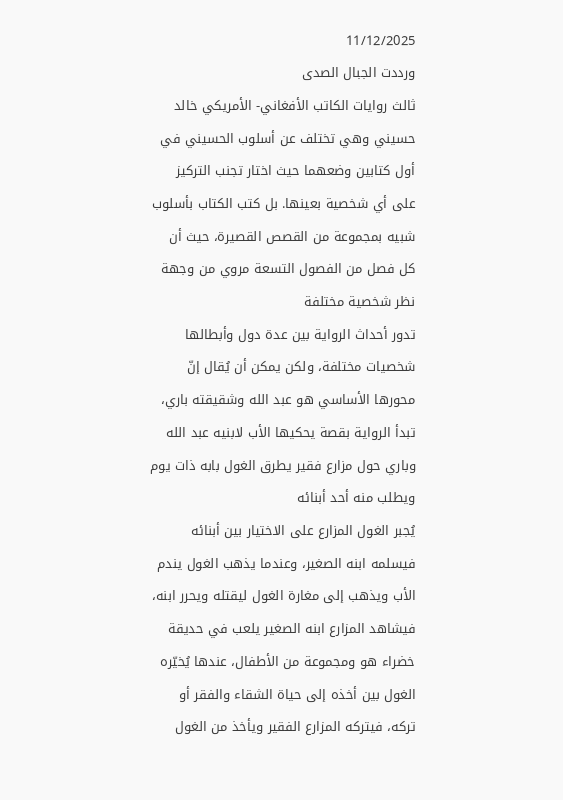11/12/2025
ورددت الجبال الصدى
ثالث روايات الكاتب الأفغاني- الأمريكي خالد حسيني وهي تختلف عن أسلوب الحسيني في أول كتابين وضعهما حيث اختار تجنب التركيز على أي شخصية بعينها. بل كتب الكتاب بأسلوب شبيه بمجموعة من القصص القصيرة، حيث أن كل فصل من الفصول التسعة مروي من وجهة نظر شخصية مختلفة
تدور أحداث الرواية بين عدة دول وأبطالها شخصيات مختلفة، ولكن يمكن أن يُقال إنّ محورها الأساسي هو عبد الله وشقيقته باري، تبدأ الرواية بقصة يحكيها الأب لابنيه عبد الله وباري حول مزارع فقير يطرق الغول بابه ذات يوم ويطلب منه أحد أبنائه
يُجبر الغول المزارع على الاختيار بين أبنائه فيسلمه ابنه الصغير، وعندما يذهب الغول يندم الأب ويذهب إلى مغارة الغول ليقتله ويحرر ابنه، فيشاهد المزارع ابنه الصغير يلعب في حديقة خضراء هو ومجموعة من الأطفال، عندها يُخيّره الغول بين أخذه إلى حياة الشقاء والفقر أو تركه، فيتركه المزارع الفقير ويأخذ من الغول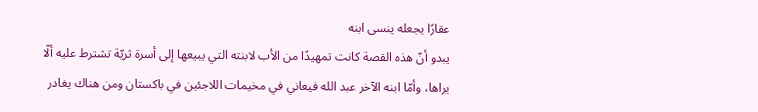عقارًا يجعله ينسى ابنه
يبدو أنّ هذه القصة كانت تمهيدًا من الأب لابنته التي يبيعها إلى أسرة ثريّة تشترط عليه ألّا يراها، وأمّا ابنه الآخر عبد الله فيعاني في مخيمات اللاجئين في باكستان ومن هناك يغادر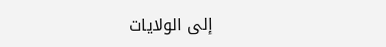إلى الولايات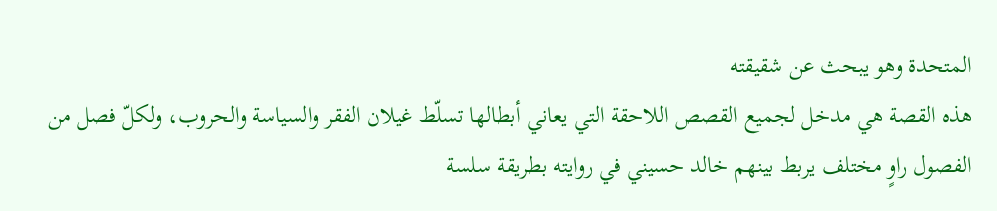المتحدة وهو يبحث عن شقيقته
هذه القصة هي مدخل لجميع القصص اللاحقة التي يعاني أبطالها تسلّط غيلان الفقر والسياسة والحروب، ولكلّ فصل من الفصول راوٍ مختلف يربط بينهم خالد حسيني في روايته بطريقة سلسة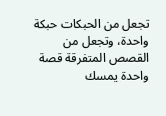تجعل من الحبكات حبكة واحدة، وتجعل من القصص المتفرقة قصة واحدة يمسك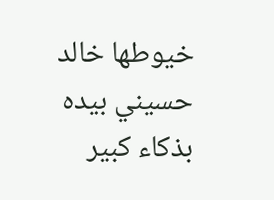خيوطها خالد حسيني بيده بذكاء كبير